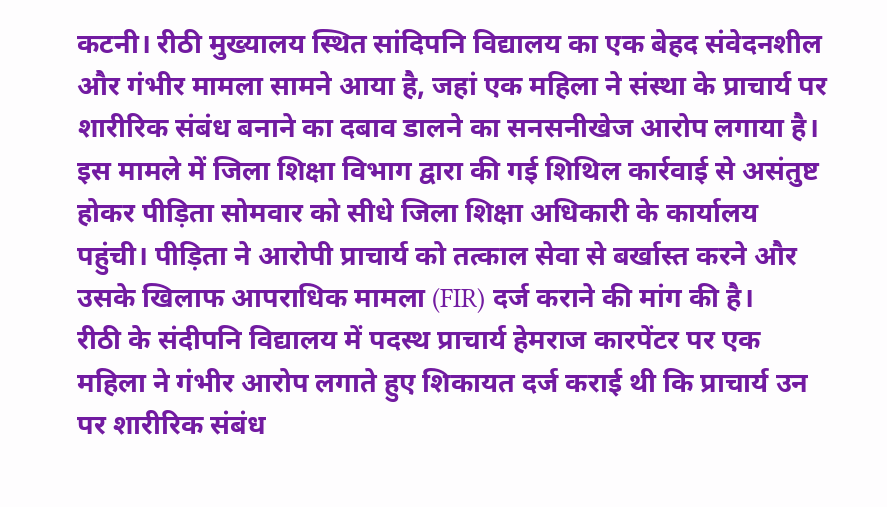कटनी। रीठी मुख्यालय स्थित सांदिपनि विद्यालय का एक बेहद संवेदनशील और गंभीर मामला सामने आया है, जहां एक महिला ने संस्था के प्राचार्य पर शारीरिक संबंध बनाने का दबाव डालने का सनसनीखेज आरोप लगाया है। इस मामले में जिला शिक्षा विभाग द्वारा की गई शिथिल कार्रवाई से असंतुष्ट होकर पीड़िता सोमवार को सीधे जिला शिक्षा अधिकारी के कार्यालय पहुंची। पीड़िता ने आरोपी प्राचार्य को तत्काल सेवा से बर्खास्त करने और उसके खिलाफ आपराधिक मामला (FIR) दर्ज कराने की मांग की है।
रीठी के संदीपनि विद्यालय में पदस्थ प्राचार्य हेमराज कारपेंटर पर एक महिला ने गंभीर आरोप लगाते हुए शिकायत दर्ज कराई थी कि प्राचार्य उन पर शारीरिक संबंध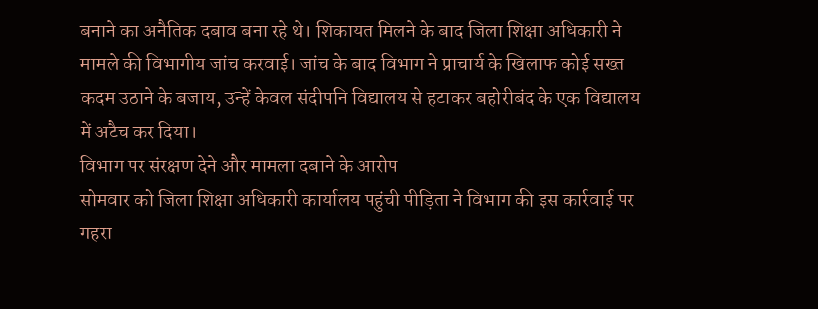बनाने का अनैतिक दबाव बना रहे थे। शिकायत मिलने के बाद जिला शिक्षा अधिकारी ने मामले की विभागीय जांच करवाई। जांच के बाद विभाग ने प्राचार्य के खिलाफ कोई सख्त कदम उठाने के बजाय, उन्हें केवल संदीपनि विद्यालय से हटाकर बहोरीबंद के एक विद्यालय में अटैच कर दिया।
विभाग पर संरक्षण देने और मामला दबाने के आरोप
सोमवार को जिला शिक्षा अधिकारी कार्यालय पहुंची पीड़िता ने विभाग की इस कार्रवाई पर गहरा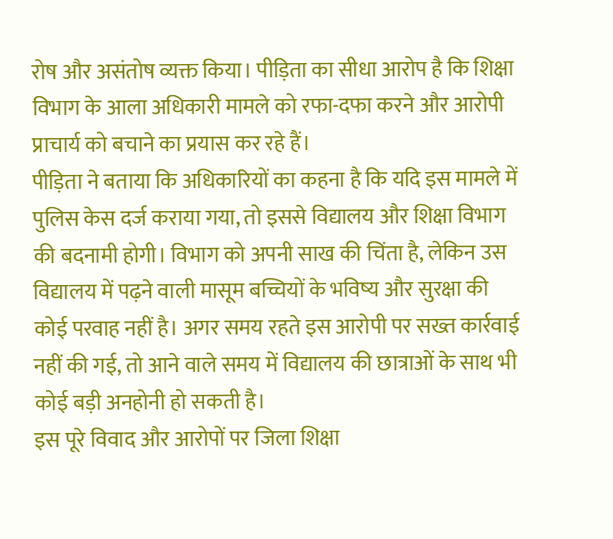रोष और असंतोष व्यक्त किया। पीड़िता का सीधा आरोप है कि शिक्षा विभाग के आला अधिकारी मामले को रफा-दफा करने और आरोपी प्राचार्य को बचाने का प्रयास कर रहे हैं।
पीड़िता ने बताया कि अधिकारियों का कहना है कि यदि इस मामले में पुलिस केस दर्ज कराया गया, तो इससे विद्यालय और शिक्षा विभाग की बदनामी होगी। विभाग को अपनी साख की चिंता है, लेकिन उस विद्यालय में पढ़ने वाली मासूम बच्चियों के भविष्य और सुरक्षा की कोई परवाह नहीं है। अगर समय रहते इस आरोपी पर सख्त कार्रवाई नहीं की गई, तो आने वाले समय में विद्यालय की छात्राओं के साथ भी कोई बड़ी अनहोनी हो सकती है।
इस पूरे विवाद और आरोपों पर जिला शिक्षा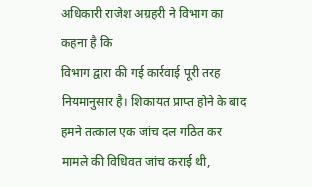अधिकारी राजेश अग्रहरी ने विभाग का कहना है कि
विभाग द्वारा की गई कार्रवाई पूरी तरह नियमानुसार है। शिकायत प्राप्त होने के बाद हमने तत्काल एक जांच दल गठित कर मामले की विधिवत जांच कराई थी,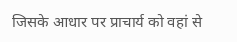जिसके आधार पर प्राचार्य को वहां से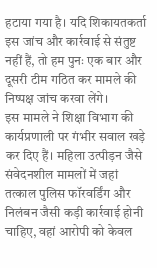हटाया गया है। यदि शिकायतकर्ता इस जांच और कार्रवाई से संतुष्ट नहीं हैं, तो हम पुनः एक बार और दूसरी टीम गठित कर मामले की निष्पक्ष जांच करवा लेंगे।
इस मामले ने शिक्षा विभाग की कार्यप्रणाली पर गंभीर सवाल खड़े कर दिए हैं। महिला उत्पीड़न जैसे संवेदनशील मामलों में जहां तत्काल पुलिस फॉरवर्डिंग और निलंबन जैसी कड़ी कार्रवाई होनी चाहिए, वहां आरोपी को केवल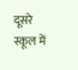दूसरे स्कूल में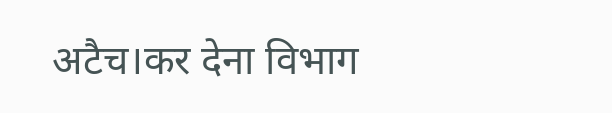अटैच।कर देना विभाग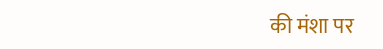की मंशा पर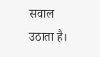सवाल उठाता है।